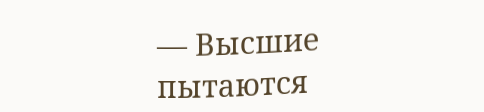— Высшие пытаются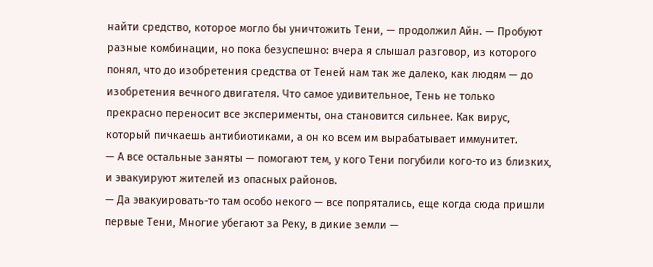найти средство, которое могло бы уничтожить Тени, — продолжил Айн. — Пробуют разные комбинации, но пока безуспешно: вчера я слышал разговор, из которого понял, что до изобретения средства от Теней нам так же далеко, как людям — до изобретения вечного двигателя. Что самое удивительное, Тень не только прекрасно переносит все эксперименты, она становится сильнее. Как вирус, который пичкаешь антибиотиками, а он ко всем им вырабатывает иммунитет.
— А все остальные заняты — помогают тем, у кого Тени погубили кого-то из близких, и эвакуируют жителей из опасных районов.
— Да эвакуировать-то там особо некого — все попрятались, еще когда сюда пришли первые Тени, Многие убегают за Реку, в дикие земли —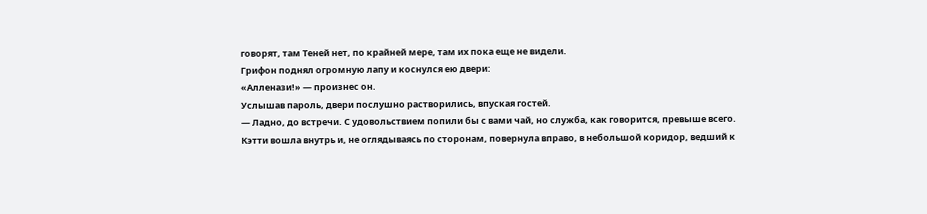говорят, там Теней нет, по крайней мере, там их пока еще не видели.
Грифон поднял огромную лапу и коснулся ею двери:
«Алленази!» — произнес он.
Услышав пароль, двери послушно растворились, впуская гостей.
— Ладно, до встречи. С удовольствием попили бы с вами чай, но служба, как говорится, превыше всего.
Кэтти вошла внутрь и, не оглядываясь по сторонам, повернула вправо, в небольшой коридор, ведший к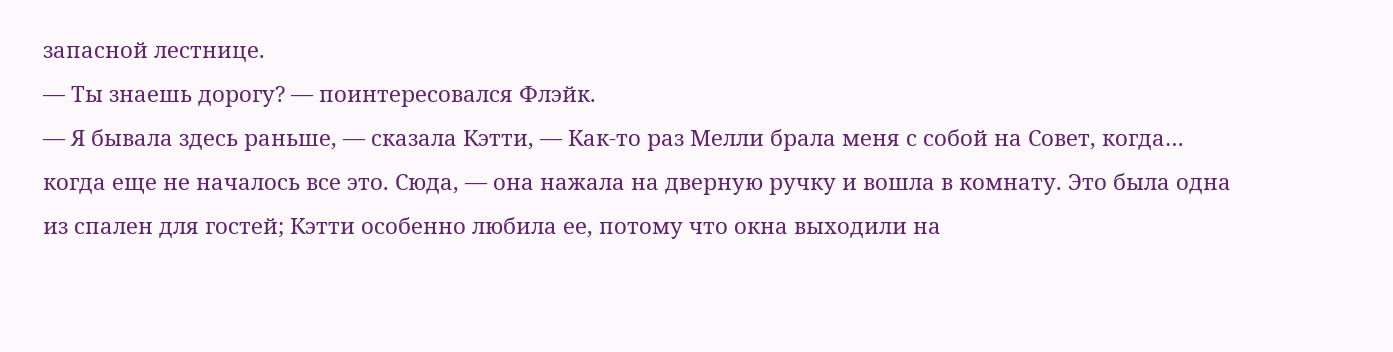запасной лестнице.
— Ты знаешь дорогу? — поинтересовался Флэйк.
— Я бывала здесь раньше, — сказала Кэтти, — Как-то раз Мелли брала меня с собой на Совет, когда… когда еще не началось все это. Сюда, — она нажала на дверную ручку и вошла в комнату. Это была одна из спален для гостей; Кэтти особенно любила ее, потому что окна выходили на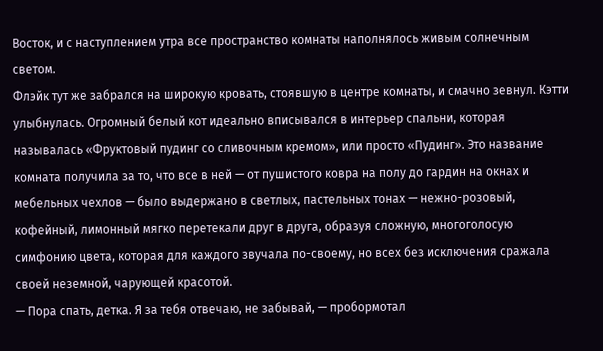Восток, и с наступлением утра все пространство комнаты наполнялось живым солнечным светом.
Флэйк тут же забрался на широкую кровать, стоявшую в центре комнаты, и смачно зевнул. Кэтти улыбнулась. Огромный белый кот идеально вписывался в интерьер спальни, которая называлась «Фруктовый пудинг со сливочным кремом», или просто «Пудинг». Это название комната получила за то, что все в ней — от пушистого ковра на полу до гардин на окнах и мебельных чехлов — было выдержано в светлых, пастельных тонах — нежно-розовый, кофейный, лимонный мягко перетекали друг в друга, образуя сложную, многоголосую симфонию цвета, которая для каждого звучала по-своему, но всех без исключения сражала своей неземной, чарующей красотой.
— Пора спать, детка. Я за тебя отвечаю, не забывай, — пробормотал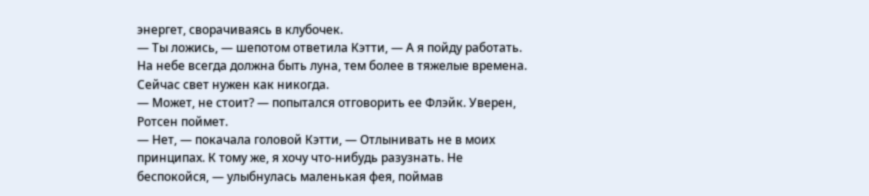энергет, сворачиваясь в клубочек.
— Ты ложись, — шепотом ответила Кэтти, — А я пойду работать. На небе всегда должна быть луна, тем более в тяжелые времена. Сейчас свет нужен как никогда.
— Может, не стоит? — попытался отговорить ее Флэйк. Уверен, Ротсен поймет.
— Нет, — покачала головой Кэтти, — Отлынивать не в моих принципах. К тому же, я хочу что-нибудь разузнать. Не беспокойся, — улыбнулась маленькая фея, поймав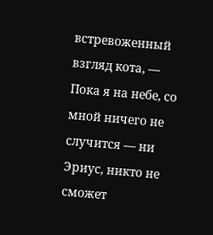встревоженный взгляд кота, — Пока я на небе, со мной ничего не случится — ни Эриус, никто не сможет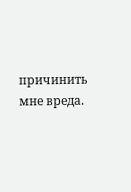причинить мне вреда.